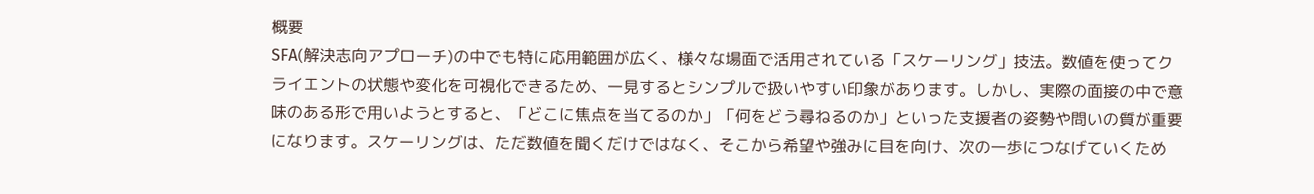概要
SFA(解決志向アプローチ)の中でも特に応用範囲が広く、様々な場面で活用されている「スケーリング」技法。数値を使ってクライエントの状態や変化を可視化できるため、一見するとシンプルで扱いやすい印象があります。しかし、実際の面接の中で意味のある形で用いようとすると、「どこに焦点を当てるのか」「何をどう尋ねるのか」といった支援者の姿勢や問いの質が重要になります。スケーリングは、ただ数値を聞くだけではなく、そこから希望や強みに目を向け、次の一歩につなげていくため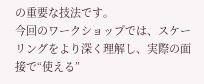の重要な技法です。
今回のワークショップでは、スケーリングをより深く理解し、実際の面接で“使える”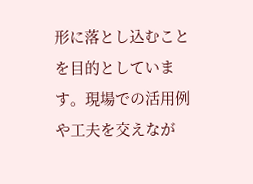形に落とし込むことを目的としています。現場での活用例や工夫を交えなが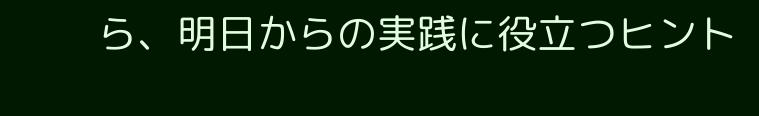ら、明日からの実践に役立つヒント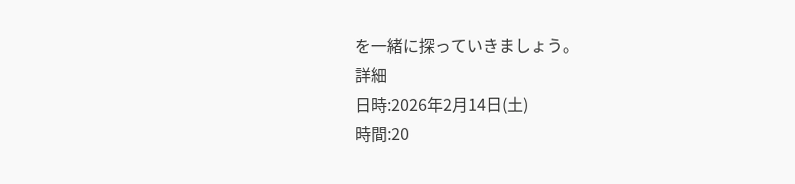を一緒に探っていきましょう。
詳細
日時:2026年2月14日(土)
時間:20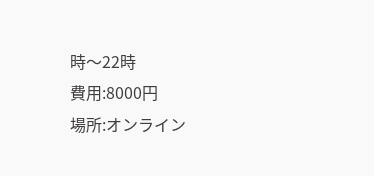時〜22時
費用:8000円
場所:オンライン